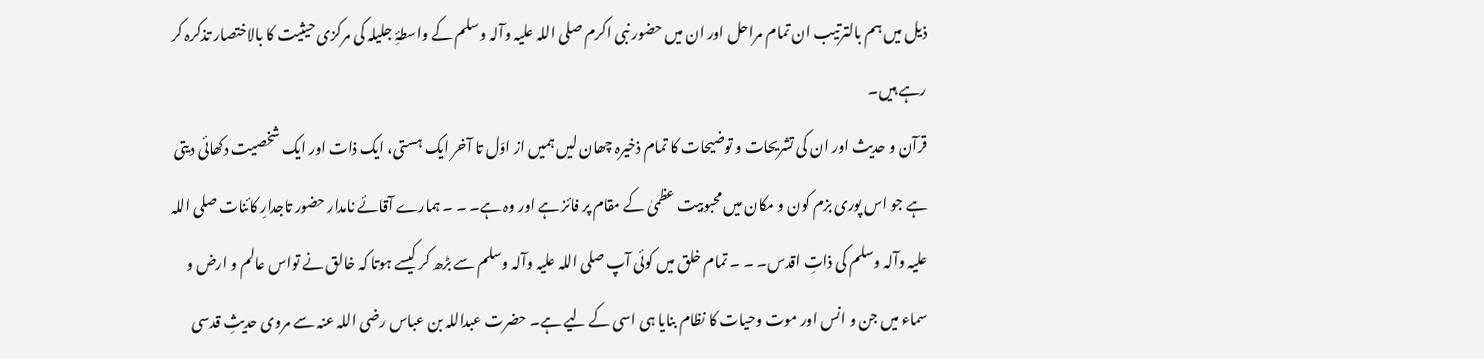ذیل میں ہم بالترتیب ان تمام مراحل اور ان میں حضور نبی اکرم صلی اللہ علیہ وآلہ وسلم کے واسطۂِ جلیلہ کی مرکزی حیثیت کا بالاختصار تذکرہ کر رہے ہیں۔
قرآن و حدیث اور ان کی تشریحات و توضیحات کا تمام ذخیرہ چھان لیں ہمیں از اوّل تا آخر ایک ہستی، ایک ذات اور ایک شخصیت دکھائی دیتی ہے جو اس پوری بزم کون و مکان میں محبوبیت عظمیٰ کے مقام پر فائز ہے اور وہ ہے۔ ۔ ۔ ہمارے آقائے نامدار حضور تاجدارِ کائنات صلی اللہ علیہ وآلہ وسلم کی ذاتِ اقدس۔ ۔ ۔ تمام خلق میں کوئی آپ صلی اللہ علیہ وآلہ وسلم سے بڑھ کر کیسے ہوتا کہ خالق نے تواس عالم و ارض و سماء میں جن و انس اور موت وحیات کا نظام بنایا ہی اسی کے لیے ہے۔ حضرت عبداللہ بن عباس رضی اللہ عنہ سے مروی حدیثِ قدسی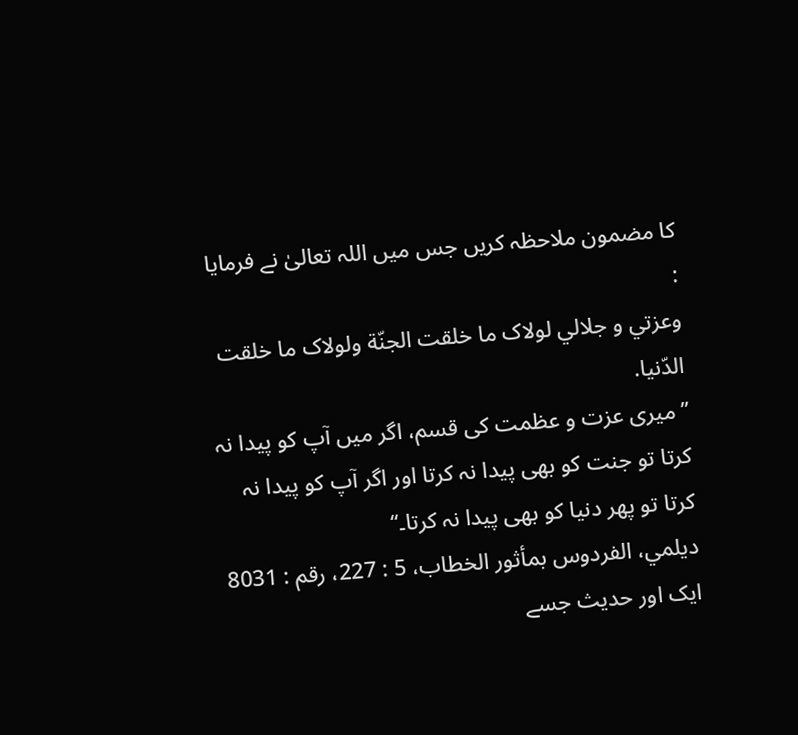کا مضمون ملاحظہ کریں جس میں اللہ تعالیٰ نے فرمایا :
وعزتي و جلالي لولاک ما خلقت الجنّة ولولاک ما خلقت الدّنيا.
’’میری عزت و عظمت کی قسم، اگر میں آپ کو پیدا نہ کرتا تو جنت کو بھی پیدا نہ کرتا اور اگر آپ کو پیدا نہ کرتا تو پھر دنیا کو بھی پیدا نہ کرتا۔‘‘
ديلمي، الفردوس بمأثور الخطاب، 5 : 227، رقم : 8031
ایک اور حدیث جسے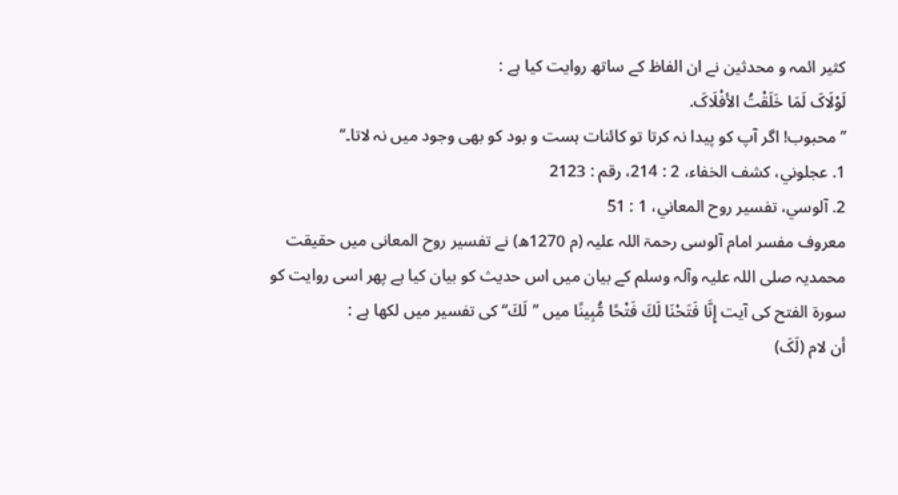کثیر ائمہ و محدثین نے ان الفاظ کے ساتھ روایت کیا ہے :
لَوْلَاکَ لَمَا خَلَقْتُ الأفْلَاکَ.
’’محبوب! اگر آپ کو پیدا نہ کرتا تو کائنات ہست و بود کو بھی وجود میں نہ لاتا۔‘‘
1. عجلوني، کشف الخفاء، 2 : 214، رقم : 2123
2. آلوسي، تفسير روح المعاني، 1 : 51
معروف مفسر امام آلوسی رحمۃ اللہ علیہ (م 1270ھ) نے تفسیر روح المعانی میں حقیقت محمدیہ صلی اللہ علیہ وآلہ وسلم کے بیان میں اس حدیث کو بیان کیا ہے پھر اسی روایت کو سورۃ الفتح کی آیت إِنَّا فَتَحْنَا لَكَ فَتْحًا مُّبِينًا میں ’’لَكَ‘‘ کی تفسیر میں لکھا ہے :
أن لام (لَکَ)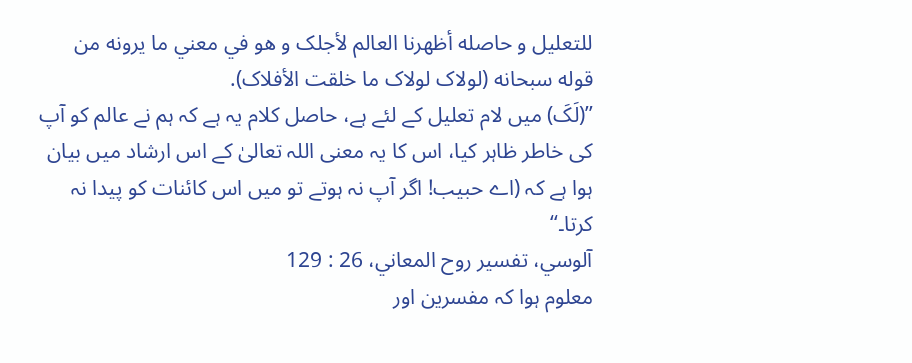للتعليل و حاصله أظهرنا العالم لأجلک و هو في معني ما يرونه من قوله سبحانه (لولاک لولاک ما خلقت الأفلاک).
’’(لَکَ) میں لام تعلیل کے لئے ہے، حاصل کلام یہ ہے کہ ہم نے عالم کو آپ کی خاطر ظاہر کیا، اس کا یہ معنی اللہ تعالیٰ کے اس ارشاد میں بیان ہوا ہے کہ (اے حبیب! اگر آپ نہ ہوتے تو میں اس کائنات کو پیدا نہ کرتا۔‘‘
آلوسي، تفسير روح المعاني، 26 : 129
معلوم ہوا کہ مفسرین اور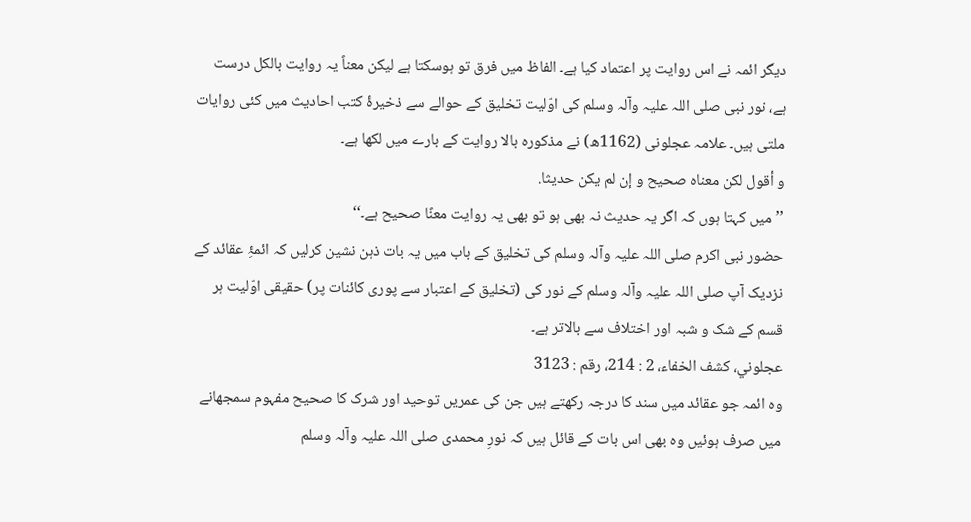دیگر ائمہ نے اس روایت پر اعتماد کیا ہے۔ الفاظ میں فرق تو ہوسکتا ہے لیکن معناً یہ روایت بالکل درست ہے، نور نبی صلی اللہ علیہ وآلہ وسلم کی اوّلیت تخلیق کے حوالے سے ذخیرۂ کتب احادیث میں کئی روایات ملتی ہیں۔ علامہ عجلونی (1162ھ) نے مذکورہ بالا روایت کے بارے میں لکھا ہے۔
و أقول لکن معناه صحيح و إن لم يکن حديثا.
’’میں کہتا ہوں کہ اگر یہ حدیث نہ بھی ہو تو بھی یہ روایت معنًا صحیح ہے۔‘‘
حضور نبی اکرم صلی اللہ علیہ وآلہ وسلم کی تخلیق کے باب میں یہ بات ذہن نشین کرلیں کہ ائمۂِ عقائد کے نزدیک آپ صلی اللہ علیہ وآلہ وسلم کے نور کی (تخلیق کے اعتبار سے پوری کائنات پر) حقیقی اوّلیت ہر قسم کے شک و شبہ اور اختلاف سے بالاتر ہے۔
عجلوني، کشف الخفاء، 2 : 214، رقم : 3123
وہ ائمہ جو عقائد میں سند کا درجہ رکھتے ہیں جن کی عمریں توحید اور شرک کا صحیح مفہوم سمجھانے میں صرف ہوئیں وہ بھی اس بات کے قائل ہیں کہ نورِ محمدی صلی اللہ علیہ وآلہ وسلم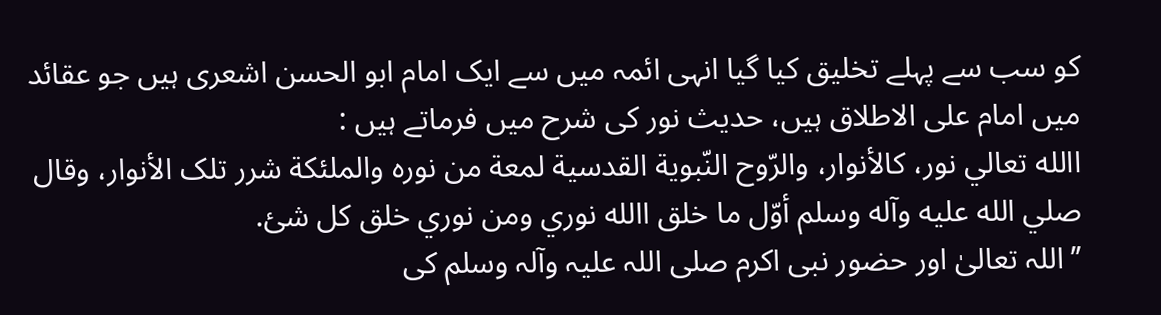کو سب سے پہلے تخلیق کیا گیا انہی ائمہ میں سے ایک امام ابو الحسن اشعری ہیں جو عقائد میں امام علی الاطلاق ہیں، حدیث نور کی شرح میں فرماتے ہیں :
االله تعالي نور، کالأنوار، والرّوح النّبوية القدسية لمعة من نوره والملئکة شرر تلک الأنوار، وقال صلي الله عليه وآله وسلم أوّل ما خلق االله نوري ومن نوري خلق کل شئ.
’’اللہ تعالیٰ اور حضور نبی اکرم صلی اللہ علیہ وآلہ وسلم کی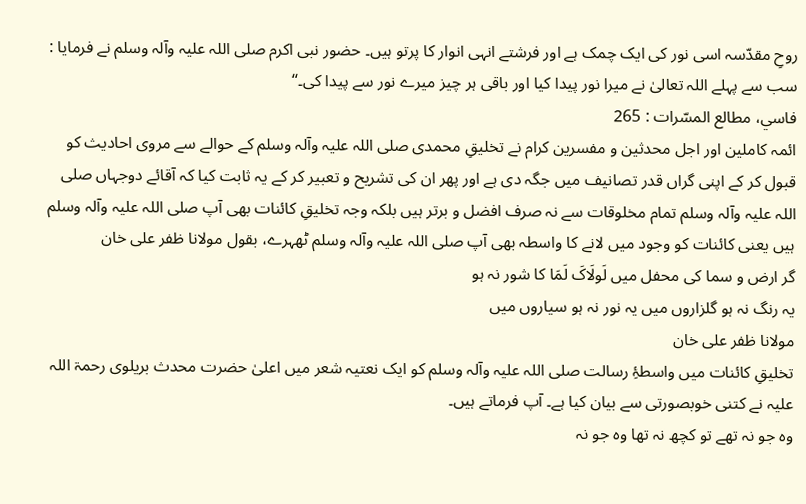روحِ مقدّسہ اسی نور کی ایک چمک ہے اور فرشتے انہی انوار کا پرتو ہیں۔ حضور نبی اکرم صلی اللہ علیہ وآلہ وسلم نے فرمایا : سب سے پہلے اللہ تعالیٰ نے میرا نور پیدا کیا اور باقی ہر چیز میرے نور سے پیدا کی۔‘‘
فاسي، مطالع المسّرات : 265
ائمہ کاملین اور اجل محدثین و مفسرین کرام نے تخلیقِ محمدی صلی اللہ علیہ وآلہ وسلم کے حوالے سے مروی احادیث کو قبول کر کے اپنی گراں قدر تصانیف میں جگہ دی ہے اور پھر ان کی تشریح و تعبیر کر کے یہ ثابت کیا کہ آقائے دوجہاں صلی اللہ علیہ وآلہ وسلم تمام مخلوقات سے نہ صرف افضل و برتر ہیں بلکہ وجہ تخلیقِ کائنات بھی آپ صلی اللہ علیہ وآلہ وسلم ہیں یعنی کائنات کو وجود میں لانے کا واسطہ بھی آپ صلی اللہ علیہ وآلہ وسلم ٹھہرے، بقول مولانا ظفر علی خان
گر ارض و سما کی محفل میں لَولَاکَ لَمَا کا شور نہ ہو
یہ رنگ نہ ہو گلزاروں میں یہ نور نہ ہو سیاروں میں
مولانا ظفر علی خان
تخلیقِ کائنات میں واسطۂِ رسالت صلی اللہ علیہ وآلہ وسلم کو ایک نعتیہ شعر میں اعلیٰ حضرت محدث بریلوی رحمۃ اللہ علیہ نے کتنی خوبصورتی سے بیان کیا ہے۔ آپ فرماتے ہیں۔
وہ جو نہ تھے تو کچھ نہ تھا وہ جو نہ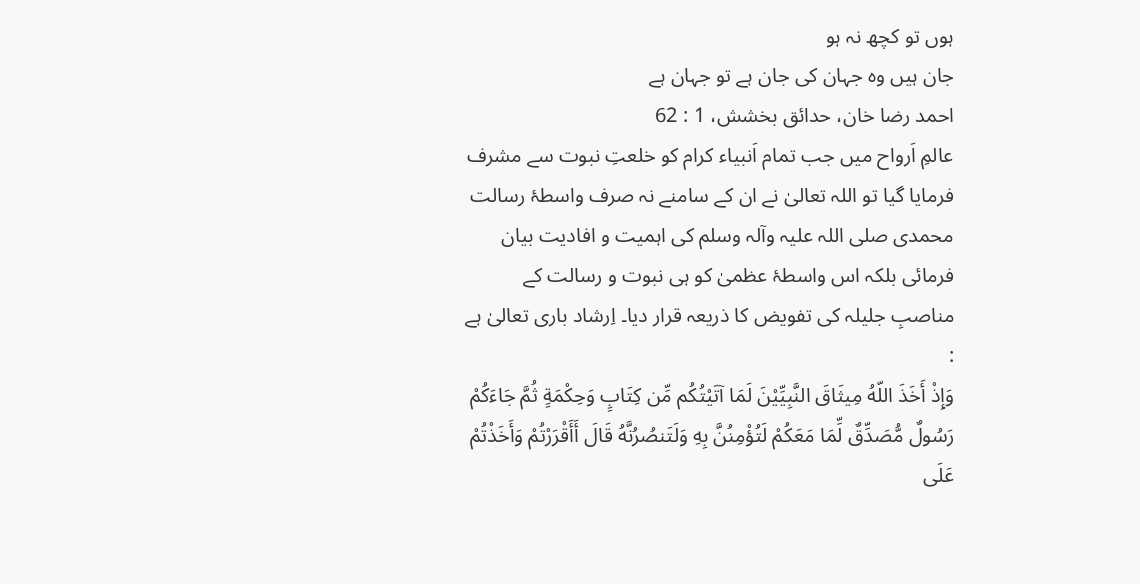ہوں تو کچھ نہ ہو
جان ہیں وہ جہان کی جان ہے تو جہان ہے
احمد رضا خان، حدائق بخشش، 1 : 62
عالمِ اَرواح میں جب تمام اَنبیاء کرام کو خلعتِ نبوت سے مشرف فرمایا گیا تو اللہ تعالیٰ نے ان کے سامنے نہ صرف واسطۂ رسالت محمدی صلی اللہ علیہ وآلہ وسلم کی اہمیت و افادیت بیان فرمائی بلکہ اس واسطۂ عظمیٰ کو ہی نبوت و رسالت کے مناصبِ جلیلہ کی تفویض کا ذریعہ قرار دیا۔ اِرشاد باری تعالیٰ ہے :
وَإِذْ أَخَذَ اللّهُ مِيثَاقَ النَّبِيِّيْنَ لَمَا آتَيْتُكُم مِّن كِتَابٍ وَحِكْمَةٍ ثُمَّ جَاءَكُمْ رَسُولٌ مُّصَدِّقٌ لِّمَا مَعَكُمْ لَتُؤْمِنُنَّ بِهِ وَلَتَنصُرُنَّهُ قَالَ أَأَقْرَرْتُمْ وَأَخَذْتُمْ عَلَى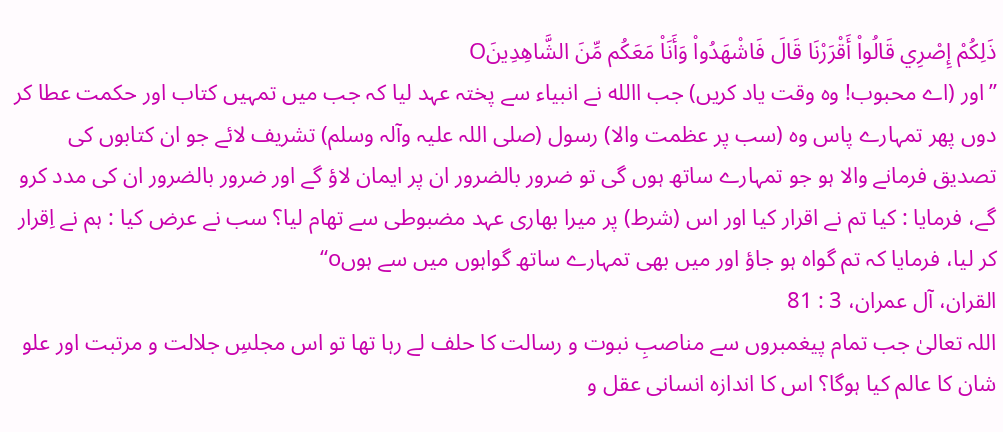ذَلِكُمْ إِصْرِي قَالُواْ أَقْرَرْنَا قَالَ فَاشْهَدُواْ وَأَنَاْ مَعَكُم مِّنَ الشَّاهِدِينَO
’’اور (اے محبوب! وہ وقت یاد کریں) جب االله نے انبیاء سے پختہ عہد لیا کہ جب میں تمہیں کتاب اور حکمت عطا کر دوں پھر تمہارے پاس وہ (سب پر عظمت والا) رسول (صلی اللہ علیہ وآلہ وسلم) تشریف لائے جو ان کتابوں کی تصدیق فرمانے والا ہو جو تمہارے ساتھ ہوں گی تو ضرور بالضرور ان پر ایمان لاؤ گے اور ضرور بالضرور ان کی مدد کرو گے، فرمایا : کیا تم نے اقرار کیا اور اس (شرط) پر میرا بھاری عہد مضبوطی سے تھام لیا؟ سب نے عرض کیا : ہم نے اِقرار کر لیا، فرمایا کہ تم گواہ ہو جاؤ اور میں بھی تمہارے ساتھ گواہوں میں سے ہوںo‘‘
القران، آل عمران، 3 : 81
اللہ تعالیٰ جب تمام پیغمبروں سے مناصبِ نبوت و رسالت کا حلف لے رہا تھا تو اس مجلسِ جلالت و مرتبت اور علو شان کا عالم کیا ہوگا؟ اس کا اندازہ انسانی عقل و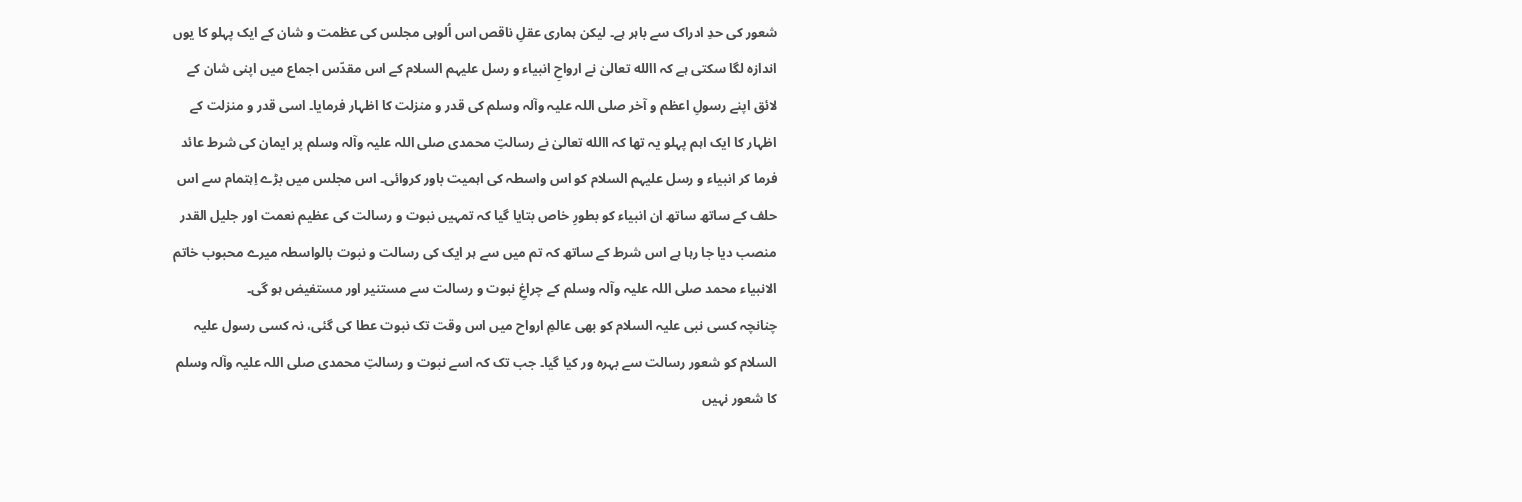شعور کی حدِ ادراک سے باہر ہے۔ لیکن ہماری عقلِ ناقص اس اُلوہی مجلس کی عظمت و شان کے ایک پہلو کا یوں اندازہ لگا سکتی ہے کہ االله تعالیٰ نے ارواحِ انبیاء و رسل علیہم السلام کے اس مقدّس اجماع میں اپنی شان کے لائق اپنے رسولِ اعظم و آخر صلی اللہ علیہ وآلہ وسلم کی قدر و منزلت کا اظہار فرمایا۔ اسی قدر و منزلت کے اظہار کا ایک اہم پہلو یہ تھا کہ االله تعالیٰ نے رسالتِ محمدی صلی اللہ علیہ وآلہ وسلم پر ایمان کی شرط عائد فرما کر انبیاء و رسل علیہم السلام کو اس واسطہ کی اہمیت باور کروائی۔ اس مجلس میں بڑے اِہتمام سے اس حلف کے ساتھ ساتھ ان انبیاء کو بطورِ خاص بتایا گیا کہ تمہیں نبوت و رسالت کی عظیم نعمت اور جلیل القدر منصب دیا جا رہا ہے اس شرط کے ساتھ کہ تم میں سے ہر ایک کی رسالت و نبوت بالواسطہ میرے محبوب خاتم الانبیاء محمد صلی اللہ علیہ وآلہ وسلم کے چراغِ نبوت و رسالت سے مستنیر اور مستفیض ہو گی۔
چنانچہ کسی نبی علیہ السلام کو بھی عالمِ ارواح میں اس وقت تک نبوت عطا کی گئی، نہ کسی رسول علیہ السلام کو شعور رسالت سے بہرہ ور کیا گیا۔ جب تک کہ اسے نبوت و رسالتِ محمدی صلی اللہ علیہ وآلہ وسلم کا شعور نہیں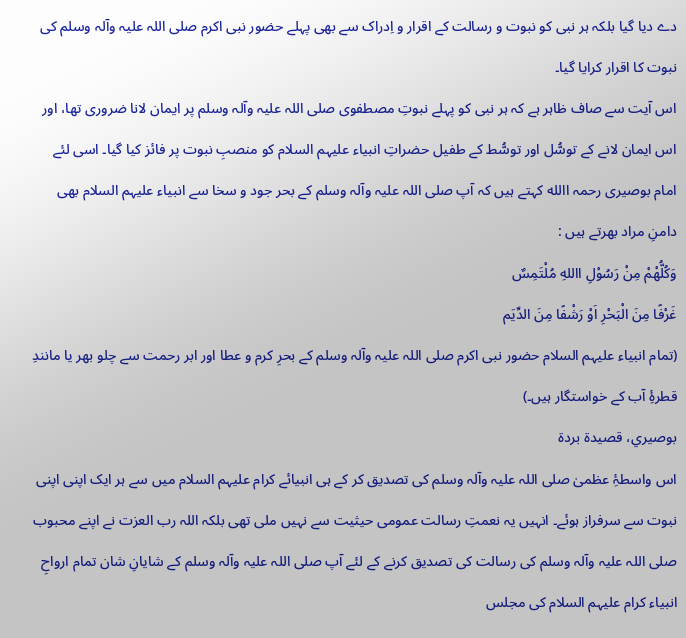دے دیا گیا بلکہ ہر نبی کو نبوت و رسالت کے اقرار و اِدراک سے بھی پہلے حضور نبی اکرم صلی اللہ علیہ وآلہ وسلم کی نبوت کا اقرار کرایا گیا۔
اس آیت سے صاف ظاہر ہے کہ ہر نبی کو پہلے نبوتِ مصطفوی صلی اللہ علیہ وآلہ وسلم پر ایمان لانا ضروری تھا، اور اس ایمان لانے کے توسُّل اور توسُّط کے طفیل حضراتِ انبیاء علیہم السلام کو منصبِ نبوت پر فائز کیا گیا۔ اسی لئے امام بوصیری رحمہ االله کہتے ہیں کہ آپ صلی اللہ علیہ وآلہ وسلم کے بحر جود و سخا سے انبیاء علیہم السلام بھی دامنِ مراد بھرتے ہیں :
وَکُلُّهْمْ مِنْ رَسُوْلِ االلهِ مُلْتَمِسٌ
غَرْفًا مِنَ الْبَحْرِ اَوْ رَشْفًا مِنَ الدِّيَم
(تمام انبیاء علیہم السلام حضور نبی اکرم صلی اللہ علیہ وآلہ وسلم کے بحرِ کرم و عطا اور ابر رحمت سے چلو بھر یا مانندِ قطرۂِ آب کے خواستگار ہیں۔)
بوصيري، قصيدة بردة
اس واسطۂِ عظمیٰ صلی اللہ علیہ وآلہ وسلم کی تصدیق کر کے ہی انبیائے کرام علیہم السلام میں سے ہر ایک اپنی اپنی نبوت سے سرفراز ہوئے۔ انہیں یہ نعمتِ رسالت عمومی حیثیت سے نہیں ملی تھی بلکہ اللہ رب العزت نے اپنے محبوب صلی اللہ علیہ وآلہ وسلم کی رسالت کی تصدیق کرنے کے لئے آپ صلی اللہ علیہ وآلہ وسلم کے شایانِ شان تمام ارواحِ انبیاء کرام علیہم السلام کی مجلس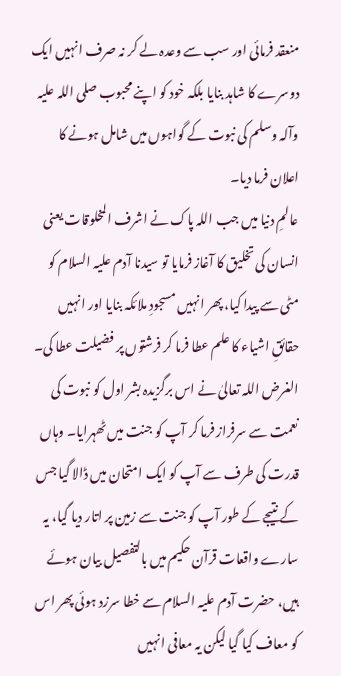منعقد فرمائی اور سب سے وعدہ لے کر نہ صرف انہیں ایک دوسرے کا شاہد بنایا بلکہ خود کو اپنے محبوب صلی اللہ علیہ وآلہ وسلم کی نبوت کے گواہوں میں شامل ہونے کا اعلان فرما دیا۔
عالمِ دنیا میں جب اللہ پاک نے اشرف المخلوقات یعنی انسان کی تخلیق کا آغاز فرمایا تو سیدنا آدم علیہ السلام کو مٹی سے پیدا کیا، پھر انہیں مسجودِ ملائکہ بنایا اور انہیں حقائقِ اشیاء کا علم عطا فرما کر فرشتوں پر فضیلت عطا کی۔ الغرض اللہ تعالیٰ نے اس برگزیدہ بشر اول کو نبوت کی نعمت سے سرفراز فرما کر آپ کو جنت میں ٹھہرایا۔ وہاں قدرت کی طرف سے آپ کو ایک امتحان میں ڈالا گیا جس کے نتیجے کے طور آپ کو جنت سے زمین پر اتار دیا گیا، یہ سارے واقعات قرآن حکیم میں بالتفصیل بیان ہوئے ہیں، حضرت آدم علیہ السلام سے خطا سرزد ہوئی پھر اس کو معاف کیا گیا لیکن یہ معافی انہیں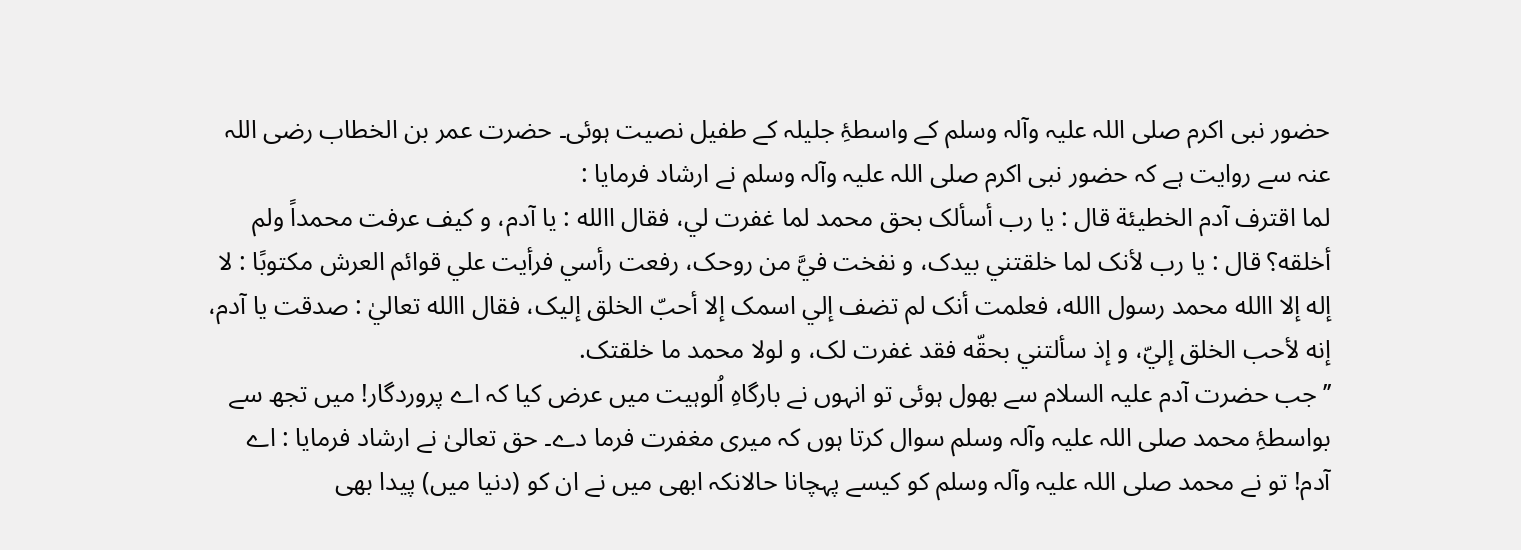حضور نبی اکرم صلی اللہ علیہ وآلہ وسلم کے واسطۂِ جلیلہ کے طفیل نصیت ہوئی۔ حضرت عمر بن الخطاب رضی اللہ عنہ سے روایت ہے کہ حضور نبی اکرم صلی اللہ علیہ وآلہ وسلم نے ارشاد فرمایا :
لما اقترف آدم الخطيئة قال : يا رب أسألک بحق محمد لما غفرت لي، فقال االله : يا آدم، و کيف عرفت محمداً ولم أخلقه؟ قال : يا رب لأنک لما خلقتني بيدک، و نفخت فيَّ من روحک، رفعت رأسي فرأيت علي قوائم العرش مکتوبًا : لا إله إلا االله محمد رسول االله، فعلمت أنک لم تضف إلي اسمک إلا أحبّ الخلق إليک، فقال االله تعاليٰ : صدقت يا آدم، إنه لأحب الخلق إليّ، و إذ سألتني بحقّه فقد غفرت لک، و لولا محمد ما خلقتک.
’’جب حضرت آدم علیہ السلام سے بھول ہوئی تو انہوں نے بارگاہِ اُلوہیت میں عرض کیا کہ اے پروردگار! میں تجھ سے بواسطۂِ محمد صلی اللہ علیہ وآلہ وسلم سوال کرتا ہوں کہ میری مغفرت فرما دے۔ حق تعالیٰ نے ارشاد فرمایا : اے آدم! تو نے محمد صلی اللہ علیہ وآلہ وسلم کو کیسے پہچانا حالانکہ ابھی میں نے ان کو (دنیا میں) پیدا بھی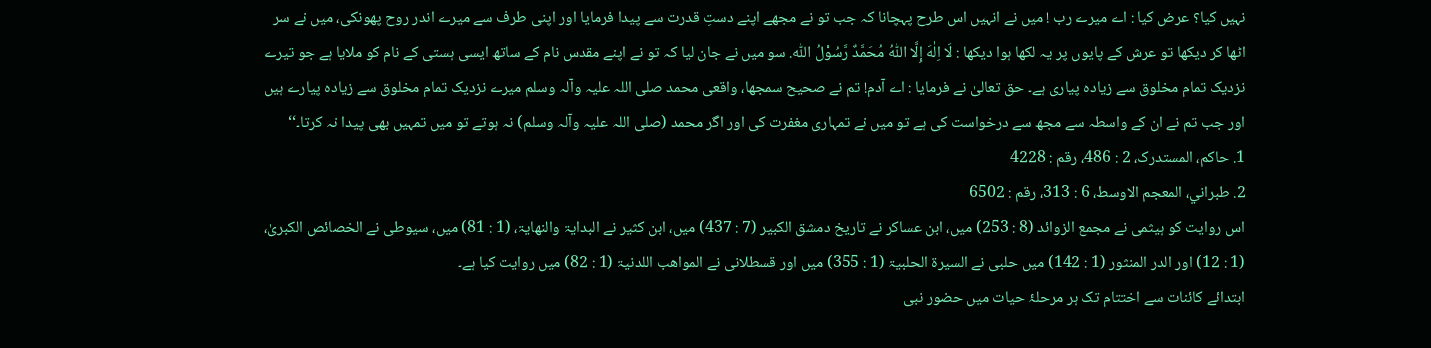نہیں کیا؟ عرض کیا : اے میرے رب ! میں نے انہیں اس طرح پہچانا کہ جب تو نے مجھے اپنے دستِ قدرت سے پیدا فرمایا اور اپنی طرف سے میرے اندر روح پھونکی، میں نے سر اٹھا کر دیکھا تو عرش کے پایوں پر یہ لکھا ہوا دیکھا : لَا اِلٰهَ إِلَّا اللّٰهُ مُحَمَّدٌ رَّسُوْلُ اللّٰه. سو میں نے جان لیا کہ تو نے اپنے مقدس نام کے ساتھ ایسی ہستی کے نام کو ملایا ہے جو تیرے نزدیک تمام مخلوق سے زیادہ پیاری ہے۔ حق تعالیٰ نے فرمایا : اے آدم! تم نے صحیح سمجھا، واقعی محمد صلی اللہ علیہ وآلہ وسلم میرے نزدیک تمام مخلوق سے زیادہ پیارے ہیں اور جب تم نے ان کے واسطہ سے مجھ سے درخواست کی ہے تو میں نے تمہاری مغفرت کی اور اگر محمد (صلی اللہ علیہ وآلہ وسلم) نہ ہوتے تو میں تمہیں بھی پیدا نہ کرتا۔‘‘
1. حاکم، المستدرک، 2 : 486، رقم : 4228
2. طبراني، المعجم الاوسط، 6 : 313، رقم : 6502
اس روایت کو ہیثمی نے مجمع الزوائد (8 : 253) میں، ابن عساکر نے تاریخ دمشق الکبیر (7 : 437) میں، ابن کثیر نے البدایۃ والنھایۃ، (1 : 81) میں، سیوطی نے الخصائص الکبریٰ، (1 : 12) اور الدر المنثور (1 : 142) میں حلبی نے السیرۃ الحلبیۃ (1 : 355) میں اور قسطلانی نے المواھب اللدنیۃ (1 : 82) میں روایت کیا ہے۔
ابتدائے کائنات سے اختتام تک ہر مرحلۂ حیات میں حضور نبی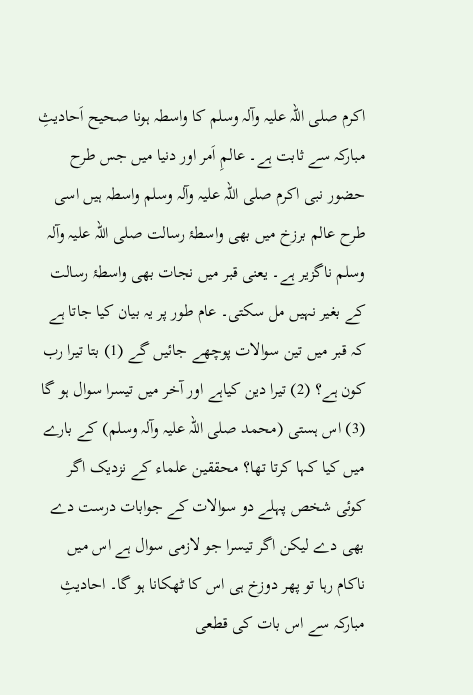اکرم صلی اللہ علیہ وآلہ وسلم کا واسطہ ہونا صحیح اَحادیثِ مبارکہ سے ثابت ہے۔ عالمِ اَمر اور دنیا میں جس طرح حضور نبی اکرم صلی اللہ علیہ وآلہ وسلم واسطہ ہیں اسی طرح عالم برزخ میں بھی واسطۂ رسالت صلی اللہ علیہ وآلہ وسلم ناگزیر ہے۔ یعنی قبر میں نجات بھی واسطۂ رسالت کے بغیر نہیں مل سکتی۔ عام طور پر یہ بیان کیا جاتا ہے کہ قبر میں تین سوالات پوچھے جائیں گے (1) بتا تیرا رب کون ہے؟ (2) تیرا دین کیاہے اور آخر میں تیسرا سوال ہو گا (3) اس ہستی (محمد صلی اللہ علیہ وآلہ وسلم) کے بارے میں کیا کہا کرتا تھا؟ محققین علماء کے نزدیک اگر کوئی شخص پہلے دو سوالات کے جوابات درست دے بھی دے لیکن اگر تیسرا جو لازمی سوال ہے اس میں ناکام رہا تو پھر دوزخ ہی اس کا ٹھکانا ہو گا۔ احادیثِ مبارکہ سے اس بات کی قطعی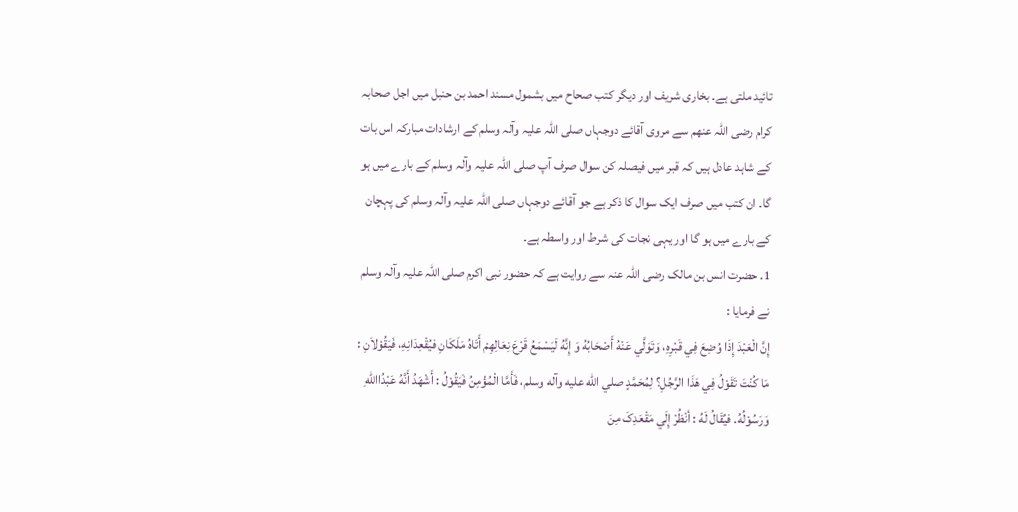تائید ملتی ہے۔ بخاری شریف اور دیگر کتب صحاح میں بشمول مسند احمد بن حنبل میں اجل صحابہ کرام رضی اللہ عنھم سے مروی آقائے دوجہاں صلی اللہ علیہ وآلہ وسلم کے ارشادات مبارکہ اس بات کے شاہد عادل ہیں کہ قبر میں فیصلہ کن سوال صرف آپ صلی اللہ علیہ وآلہ وسلم کے بارے میں ہو گا۔ ان کتب میں صرف ایک سوال کا ذکر ہے جو آقائے دوجہاں صلی اللہ علیہ وآلہ وسلم کی پہچان کے بارے میں ہو گا اور یہی نجات کی شرط اور واسطہ ہے۔
1. حضرت انس بن مالک رضی اللہ عنہ سے روایت ہے کہ حضور نبی اکرم صلی اللہ علیہ وآلہ وسلم نے فرمایا :
إِنَّ الْعَبْدَ إِذَا وُضِعَ فِي قَبْرِهِ، وَتَوَلَّي عَنْهُ أَصْحَابُهُ وَ إِنَّهُ لَيَسْمَعُ قَرْعَ نِعَالِهِمْ أَتَاهُ مَلَکَانِ فيُقْعِدَانِهِ، فَيَقُوْلاَنِ : مَا کُنْتَ تَقَوْلُ فِي هَذَا الرَّجُلِ؟ لِمُحَمَّدٍ صلي الله عليه وآله وسلم، فَأَمَّا الْمُؤْمِنُ فَيَقُوْلُ : أَشْهَدُ أَنَّهُ عَبْدُااللهِ وَرَسُوْلُهُ. فيُقَالُ لَهُ : أنْظُرْ إِلَي مَقْعَدِکَ مِنَ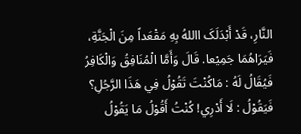النَّارِ، قَدْ أَبْدَلَکَ االلهُ بِهِ مَقْعَداً مِنَ الْجَنَّةِ، فَيَرَاهُمَا جَمِيْعا. قَالَ وَأَمَّا الْمُنَافِقُ وَالْکَافِرُ فَيُقَالُ لَهُ : مَاکُنْتَ تَقُوْلُ فِي هَذَا الرَّجُلِ؟ فَيَقُوْلُ : لَا أَدْرِي! کُنْتُ أَقُوْلُ مَا يَقُوْلُ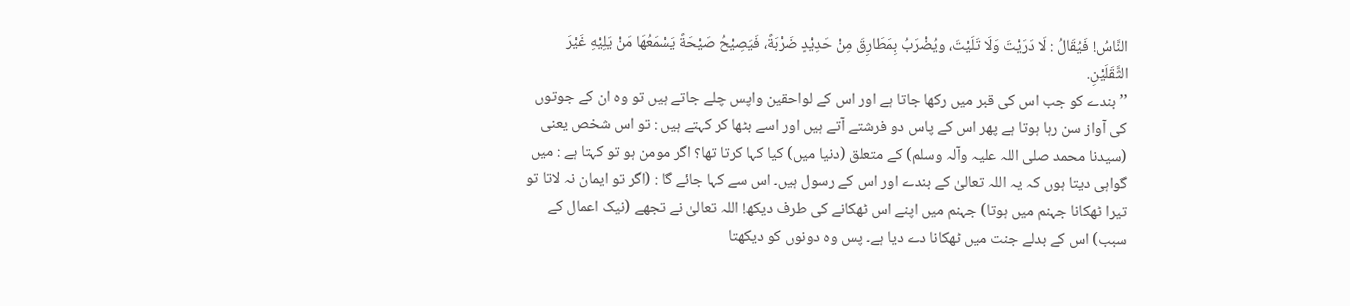النَّاسُ! فَيُقَالُ : لَا دَرَيْتَ وَلَا تَلَيْتَ، ويُضْرَبُ بِمَطَارِقَ مِنْ حَدِيْدٍ ضَرْبَةً، فَيَصِيْحُ صَيْحَةً يَسْمَعُهَا مَنْ يَلِيْهِ غَيْرَ الثَّقَلَيْنِ.
’’بندے کو جب اس کی قبر میں رکھا جاتا ہے اور اس کے لواحقین واپس چلے جاتے ہیں تو وہ ان کے جوتوں کی آواز سن رہا ہوتا ہے پھر اس کے پاس دو فرشتے آتے ہیں اور اسے بٹھا کر کہتے ہیں : تو اس شخص یعنی (سیدنا محمد صلی اللہ علیہ وآلہ وسلم) کے متعلق (دنیا میں) کیا کہا کرتا تھا؟ اگر مومن ہو تو کہتا ہے : میں گواہی دیتا ہوں کہ یہ اللہ تعالیٰ کے بندے اور اس کے رسول ہیں۔ اس سے کہا جائے گا : (اگر تو ایمان نہ لاتا تو تیرا ٹھکانا جہنم میں ہوتا) جہنم میں اپنے اس ٹھکانے کی طرف دیکھ! اللہ تعالیٰ نے تجھے (نیک اعمال کے سبب) اس کے بدلے جنت میں ٹھکانا دے دیا ہے۔ پس وہ دونوں کو دیکھتا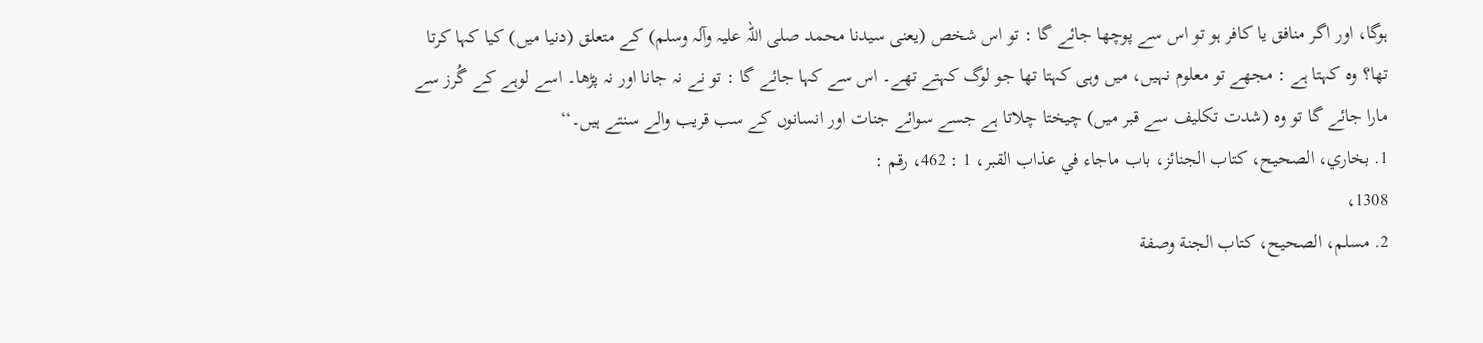ہوگا، اور اگر منافق یا کافر ہو تو اس سے پوچھا جائے گا : تو اس شخص (یعنی سیدنا محمد صلی اللہ علیہ وآلہ وسلم) کے متعلق (دنیا میں) کیا کہا کرتا تھا؟ وہ کہتا ہے : مجھے تو معلوم نہیں، میں وہی کہتا تھا جو لوگ کہتے تھے۔ اس سے کہا جائے گا : تو نے نہ جانا اور نہ پڑھا۔ اسے لوہے کے گُرز سے مارا جائے گا تو وہ (شدت تکلیف سے قبر میں) چیختا چلاتا ہے جسے سوائے جنات اور انسانوں کے سب قریب والے سنتے ہیں۔‘‘
1. بخاري، الصحيح، کتاب الجنائز، باب ماجاء في عذاب القبر، 1 : 462، رقم :
1308،
2. مسلم، الصحيح، کتاب الجنة وصفة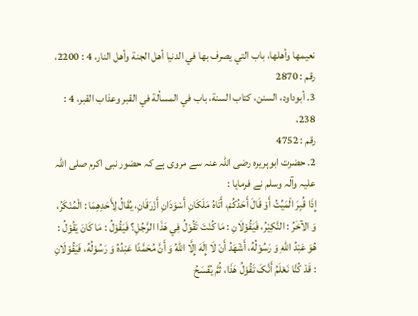نعيمها وأهلها، باب التي يصرف بها في الدنيا أهل الجنة وأهل النار، 4 : 2200، رقم : 2870
3. أبوداود، السنن، کتاب السنة، باب في المسألة في القبر وعذاب القبر، 4 : 238،
رقم : 4752
2۔ حضرت ابوہریرہ رضی اللہ عنہ سے مروی ہے کہ حضور نبی اکرم صلی اللہ علیہ وآلہ وسلم نے فرمایا :
إِذَا قُبِرَ الْمَيِّتُ أَوْ قَالَ أَحَدُکُمْ، أَتَاهُ مَلَکَانِ أَسْوَدَانِ أَزْرَقَانِ، يُقَالُ لِأَحَدِهِمَا : الْمُنْکَرُ، وَ الآخَرُ : النَّکِيْرُ، فَيَقُوْلَانِ : مَا کُنْتَ تَقُوْلُ فِي هَذَا الرَّجُلِ؟ فَيَقُوْلُ : مَا کَانَ يَقُوْلُ : هُوَ عَبْدُ اللّٰهِ وَ رَسُوْلُهُ، أَشْهَدُ أَنْ لَا إِلَهَ إِلَّا اللّٰهُ وَ أَنَّ مُحَمَّدًا عَبْدُهُ وَ رَسُوْلُهُ، فَيَقُوْلَانِ : قَدْ کُنَّا نَعْلَمُ أَنَّکَ تَقُوْلُ هَذَا، ثُمَّ يُفْسَحُ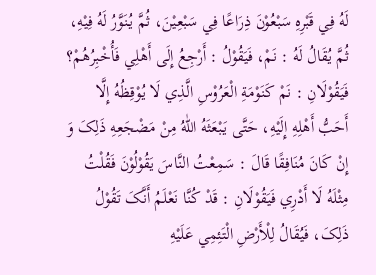لَهُ فِي قَبْرِهِ سَبْعُوْنَ ذِرَاعًا فِي سَبْعِيْنَ، ثُمَّ يُنَوَّرُ لَهُ فِيْهِ، ثُمَّ يُقَالُ لَهُ : نَمْ، فَيَقُوْلُ : أَرْجِعُ إِلَی أَهْلِي فَأُخْبِرُهُمْ؟ فَيَقُوْلَانِ : نَمْ کَنَوْمَةِ الْعَرُوْسِ الَّذِي لَا يُوْقِظُهُ إِلَّا أَحَبُّ أَهْلِهِ إِلَيْهِ، حَتَّی يَبْعَثَهُ اللّٰهُ مِنْ مَضْجَعِهِ ذَلِکَ وَ إِنْ کَانَ مُنَافِقًا قَالَ : سَمِعْتُ النَّاسَ يَقُوْلُوْنَ فَقُلْتُ مِثْلَهُ لَا أَدْرِي فَيَقُوْلَانِ : قَدْ کُنَّا نَعْلَمُ أَنَّکَ تَقُوْلُ ذَلِکَ، فَيُقَالُ لِلْأَرْضِ الْتَئِمِي عَلَيْهِ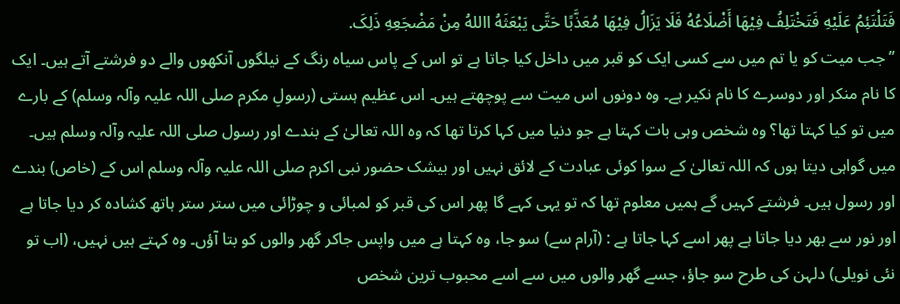فَتَلْتَئِمُ عَلَيْهِ فَتَخْتَلِفُ فِيْهَا أَضْلَاعُهُ فَلَا يَزَالُ فِيْهَا مُعَذَّبًا حَتَّی يَبْعَثَهُ االلهُ مِنْ مَضْجَعِهِ ذَلِکَ.
’’جب میت کو یا تم میں سے کسی ایک کو قبر میں داخل کیا جاتا ہے تو اس کے پاس سیاہ رنگ کے نیلگوں آنکھوں والے دو فرشتے آتے ہیں۔ ایک کا نام منکر اور دوسرے کا نام نکیر ہے۔ وہ دونوں اس میت سے پوچھتے ہیں۔ اس عظیم ہستی (رسولِ مکرم صلی اللہ علیہ وآلہ وسلم) کے بارے میں تو کیا کہتا تھا؟ وہ شخص وہی بات کہتا ہے جو دنیا میں کہا کرتا تھا کہ وہ اللہ تعالیٰ کے بندے اور رسول صلی اللہ علیہ وآلہ وسلم ہیں۔ میں گواہی دیتا ہوں کہ اللہ تعالیٰ کے سوا کوئی عبادت کے لائق نہیں اور بیشک حضور نبی اکرم صلی اللہ علیہ وآلہ وسلم اس کے (خاص) بندے اور رسول ہیں۔ فرشتے کہیں گے ہمیں معلوم تھا کہ تو یہی کہے گا پھر اس کی قبر کو لمبائی و چوڑائی میں ستر ستر ہاتھ کشادہ کر دیا جاتا ہے اور نور سے بھر دیا جاتا ہے پھر اسے کہا جاتا ہے : (آرام سے) سو جا، وہ کہتا ہے میں واپس جاکر گھر والوں کو بتا آؤں۔ وہ کہتے ہیں نہیں، (اب تو نئی نویلی) دلہن کی طرح سو جاؤ، جسے گھر والوں میں سے اسے محبوب ترین شخص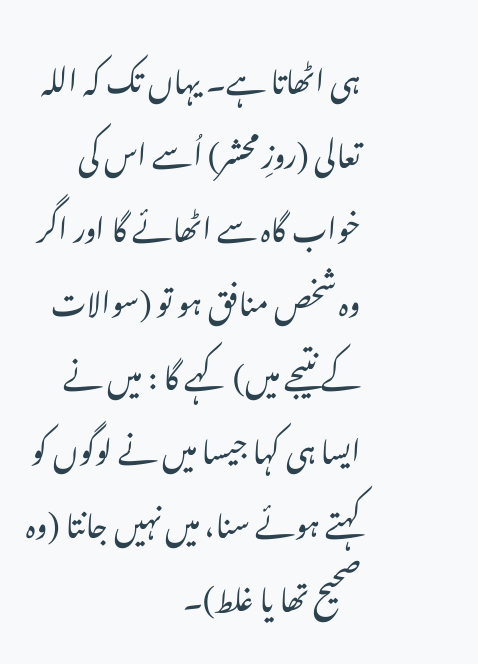ہی اٹھاتا ہے۔ یہاں تک کہ اللہ تعالی (روزِ محشر) اُسے اس کی خواب گاہ سے اٹھائے گا اور اگر وہ شخص منافق ہو تو (سوالات کے نتیجے میں) کہے گا : میں نے ایسا ہی کہا جیسا میں نے لوگوں کو کہتے ہوئے سنا، میں نہیں جانتا (وہ صحیح تھا یا غلط)۔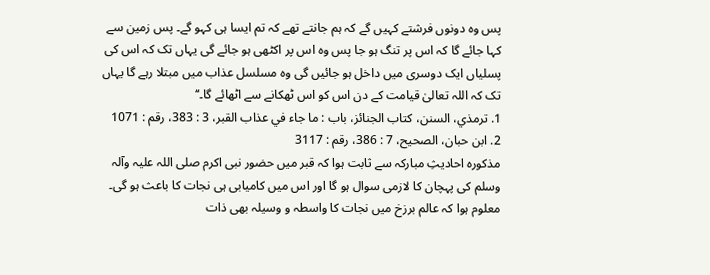پس وہ دونوں فرشتے کہیں گے کہ ہم جانتے تھے کہ تم ایسا ہی کہو گے۔ پس زمین سے کہا جائے گا کہ اس پر تنگ ہو جا پس وہ اس پر اکٹھی ہو جائے گی یہاں تک کہ اس کی پسلیاں ایک دوسری میں داخل ہو جائیں گی وہ مسلسل عذاب میں مبتلا رہے گا یہاں تک کہ اللہ تعالیٰ قیامت کے دن اس کو اس ٹھکانے سے اٹھائے گا۔‘‘
1. ترمذي، السنن، کتاب الجنائز، باب : ما جاء في عذاب القبر، 3 : 383، رقم : 1071
2. ابن حبان، الصحيح، 7 : 386، رقم : 3117
مذکورہ احادیثِ مبارکہ سے ثابت ہوا کہ قبر میں حضور نبی اکرم صلی اللہ علیہ وآلہ وسلم کی پہچان کا لازمی سوال ہو گا اور اس میں کامیابی ہی نجات کا باعث ہو گی۔ معلوم ہوا کہ عالم برزخ میں نجات کا واسطہ و وسیلہ بھی ذات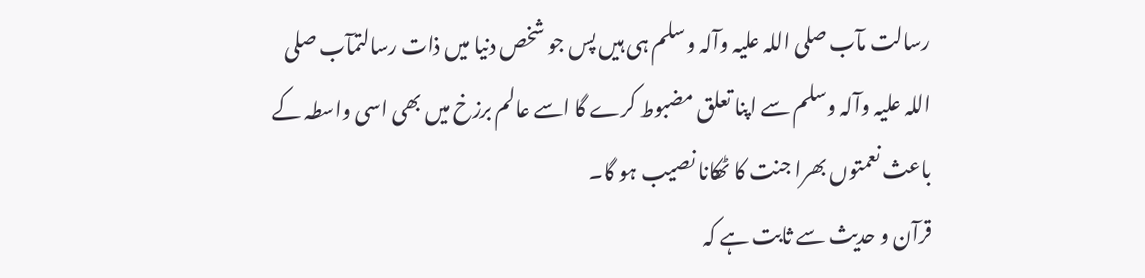رسالت مآب صلی اللہ علیہ وآلہ وسلم ہی ہیں پس جو شخص دنیا میں ذات رسالتمآب صلی اللہ علیہ وآلہ وسلم سے اپنا تعلق مضبوط کرے گا اسے عالم برزخ میں بھی اسی واسطہ کے باعث نعمتوں بھرا جنت کا ٹھکانا نصیب ہو گا۔
قرآن و حدیث سے ثابت ہے کہ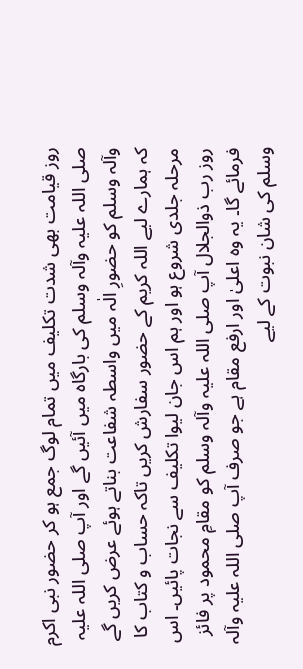روز قیامت بھی شدت تکلیف میں تمام لوگ جمع ہو کر حضور نبی اکرم صلی اللہ علیہ وآلہ وسلم کی بارگاہ میں آئیں گے اور آپ صلی اللہ علیہ وآلہ وسلم کو حضورِ الٰہ میں واسطہ شفاعت بناتے ہوئے عرض کریں گے کہ ہمارے لیے اللہ کریم کے حضور سفارش کریں تاکہ حساب و کتاب کا مرحلہ جلدی شروع ہو اور ہم اس جان لیوا تکلیف سے نجات پائیں۔ اس روز رب ذوالجلال آپ صلی اللہ علیہ وآلہ وسلم کو مقامِ محمود پر فائز فرمائے گا۔ یہ وہ اعلیٰ اور ارفع مقام ہے جو صرف آپ صلی اللہ علیہ وآلہ وسلم کی شان نبوت کے لیے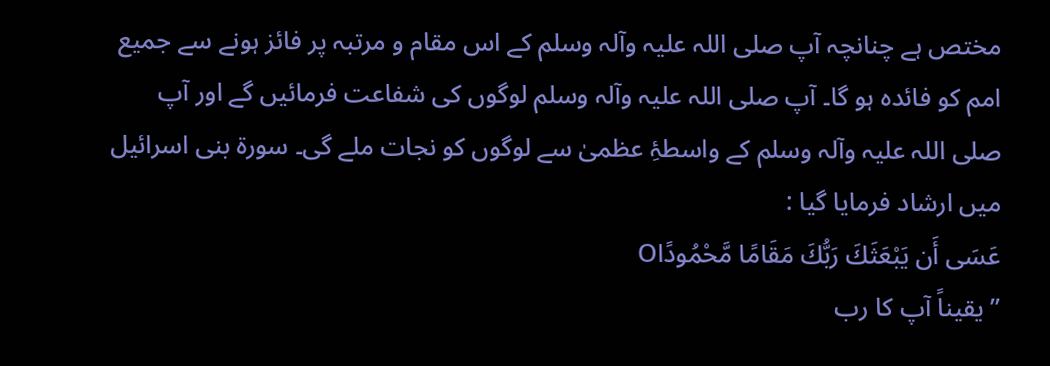مختص ہے چنانچہ آپ صلی اللہ علیہ وآلہ وسلم کے اس مقام و مرتبہ پر فائز ہونے سے جمیع امم کو فائدہ ہو گا۔ آپ صلی اللہ علیہ وآلہ وسلم لوگوں کی شفاعت فرمائیں گے اور آپ صلی اللہ علیہ وآلہ وسلم کے واسطۂِ عظمیٰ سے لوگوں کو نجات ملے گی۔ سورۃ بنی اسرائیل میں ارشاد فرمایا گیا :
عَسَى أَن يَبْعَثَكَ رَبُّكَ مَقَامًا مَّحْمُودًاO
’’یقیناً آپ کا رب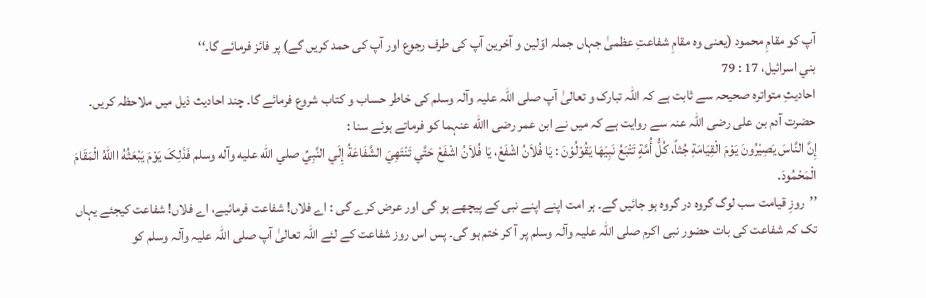آپ کو مقامِ محمود (یعنی وہ مقامِ شفاعتِ عظمیٰ جہاں جملہ اوّلین و آخرین آپ کی طرف رجوع اور آپ کی حمد کریں گے) پر فائز فرمائے گا۔‘‘
بني اسرائيل، 17 : 79
احادیثِ متواترہ صحیحہ سے ثابت ہے کہ اللہ تبارک و تعالیٰ آپ صلی اللہ علیہ وآلہ وسلم کی خاطر حساب و کتاب شروع فرمائے گا۔ چند احادیث ذیل میں ملاحظہ کریں۔
حضرت آدم بن علی رضی اللہ عنہ سے روایت ہے کہ میں نے ابن عمر رضی االله عنہما کو فرماتے ہوئے سنا :
إِنَّ النَّاسَ يَصِيْرُونَ يَوْمَ الْقِيَامَةِ جُثاً، کُلُّ أُمَّةٍ تَتْبَعُ نَبِيَهَا يَقُوْلُوْنَ : يَا فُلاَنُ اشْفَعْ، يَا فُلاَنُ اشْفَعْ حَتَّي تَنْتَهِيَ الشَّفَاعَةُ إِلَي النَّبِيِّ صلي الله عليه وآله وسلم فَذَلِکَ يَوْمَ يَبْعَثُهُ االلهُ الْمَقَامَ الْمَحْمُودَ.
’’روزِ قیامت سب لوگ گروہ در گروہ ہو جائیں گے۔ ہر امت اپنے اپنے نبی کے پیچھے ہو گی اور عرض کرے گی : اے فلاں! شفاعت فرمائیے، اے فلاں! شفاعت کیجئے یہاں تک کہ شفاعت کی بات حضور نبی اکرم صلی اللہ علیہ وآلہ وسلم پر آ کر ختم ہو گی۔ پس اس روز شفاعت کے لئے اللہ تعالیٰ آپ صلی اللہ علیہ وآلہ وسلم کو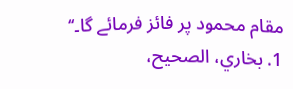مقام محمود پر فائز فرمائے گا۔‘‘
1. بخاري، الصحيح،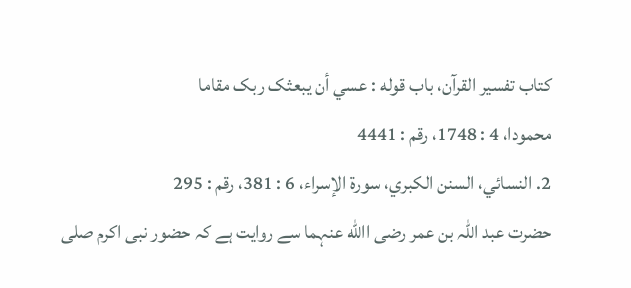کتاب تفسير القرآن، باب قوله : عسي أن يبعثک ربک مقاما
محمودا، 4 : 1748، رقم : 4441
2. النسائي، السنن الکبري، سورة الإسراء، 6 : 381، رقم : 295
حضرت عبد اللہ بن عمر رضی االله عنہما سے روایت ہے کہ حضور نبی اکرم صلی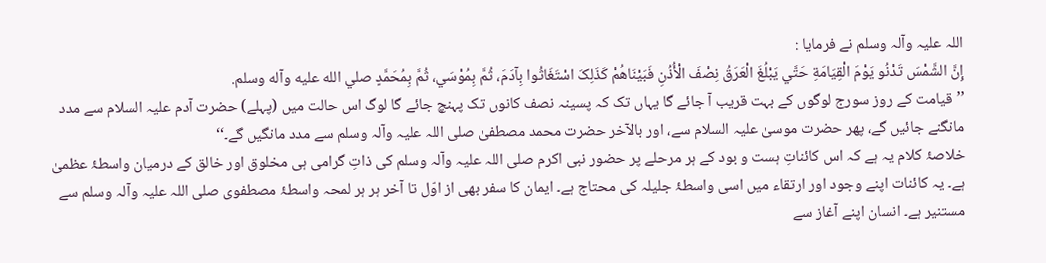اللہ علیہ وآلہ وسلم نے فرمایا :
إِنَّ الشَّمْسَ تَدْنُو يَوْمَ الْقِيَامَةِ حَتَّي يَبْلُغَ الْعَرَقُ نِصْفَ الْأُذُنِ فَبَيْنَاهُمْ کَذَلِکَ اسْتَغَاثُوا بِآدَمَ، ثُمَّ بِمُوْسَي، ثُمَّ بِمُحَمَّدٍ صلي الله عليه وآله وسلم.
’’قیامت کے روز سورج لوگوں کے بہت قریب آ جائے گا یہاں تک کہ پسینہ نصف کانوں تک پہنچ جائے گا لوگ اس حالت میں (پہلے) حضرت آدم علیہ السلام سے مدد مانگنے جائیں گے، پھر حضرت موسیٰ علیہ السلام سے، اور بالآخر حضرت محمد مصطفیٰ صلی اللہ علیہ وآلہ وسلم سے مدد مانگیں گے۔‘‘
خلاصۂ کلام یہ ہے کہ اس کائناتِ ہست و بود کے ہر مرحلے پر حضور نبی اکرم صلی اللہ علیہ وآلہ وسلم کی ذاتِ گرامی ہی مخلوق اور خالق کے درمیان واسطۂ عظمیٰ ہے۔ یہ کائنات اپنے وجود اور ارتقاء میں اسی واسطۂ جلیلہ کی محتاج ہے۔ ایمان کا سفر بھی از اوّل تا آخر ہر ہر لمحہ واسطۂ مصطفوی صلی اللہ علیہ وآلہ وسلم سے مستنیر ہے۔ انسان اپنے آغاز سے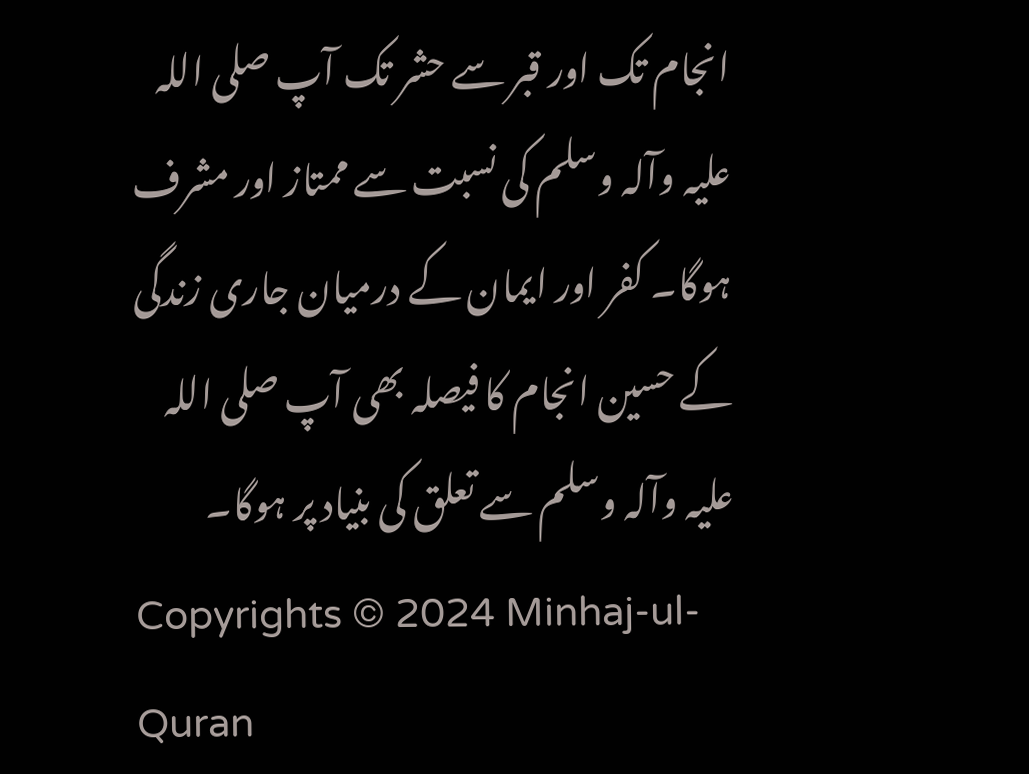انجام تک اور قبر سے حشر تک آپ صلی اللہ علیہ وآلہ وسلم کی نسبت سے ممتاز اور مشرف ہوگا۔ کفر اور ایمان کے درمیان جاری زندگی کے حسین انجام کا فیصلہ بھی آپ صلی اللہ علیہ وآلہ وسلم سے تعلق کی بنیاد پر ہوگا۔
Copyrights © 2024 Minhaj-ul-Quran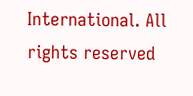International. All rights reserved